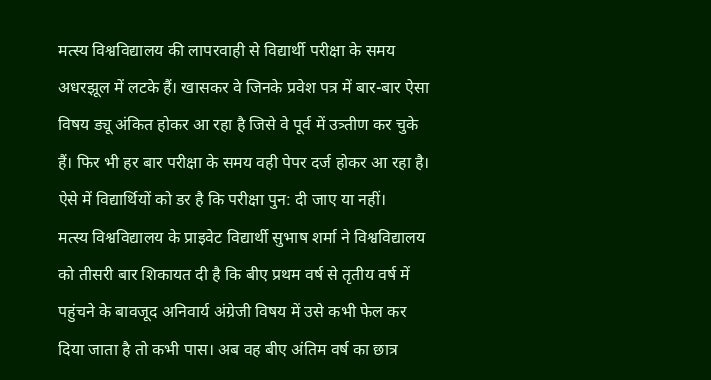मत्स्य विश्वविद्यालय की लापरवाही से विद्यार्थी परीक्षा के समय अधरझूल में लटके हैं। खासकर वे जिनके प्रवेश पत्र में बार-बार ऐसा विषय ड्यू अंकित होकर आ रहा है जिसे वे पूर्व में उत्र्तीण कर चुके हैं। फिर भी हर बार परीक्षा के समय वही पेपर दर्ज होकर आ रहा है। ऐसे में विद्यार्थियों को डर है कि परीक्षा पुन: दी जाए या नहीं।
मत्स्य विश्वविद्यालय के प्राइवेट विद्यार्थी सुभाष शर्मा ने विश्वविद्यालय को तीसरी बार शिकायत दी है कि बीए प्रथम वर्ष से तृतीय वर्ष में पहुंचने के बावजूद अनिवार्य अंग्रेजी विषय में उसे कभी फेल कर दिया जाता है तो कभी पास। अब वह बीए अंतिम वर्ष का छात्र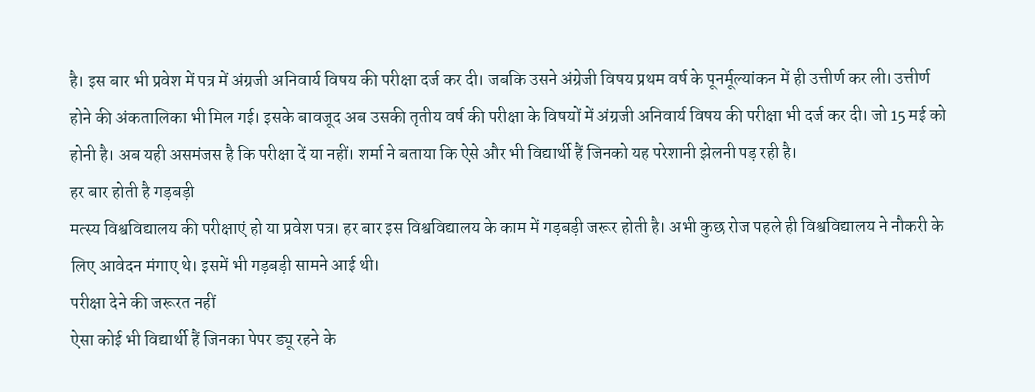है। इस बार भी प्रवेश में पत्र में अंग्रजी अनिवार्य विषय की परीक्षा दर्ज कर दी। जबकि उसने अंग्रेजी विषय प्रथम वर्ष के पूनर्मूल्यांकन में ही उत्तीर्ण कर ली। उत्तीर्ण होने की अंकतालिका भी मिल गई। इसके बावजूद अब उसकी तृतीय वर्ष की परीक्षा के विषयों में अंग्रजी अनिवार्य विषय की परीक्षा भी दर्ज कर दी। जो 15 मई को होनी है। अब यही असमंजस है कि परीक्षा दें या नहीं। शर्मा ने बताया कि ऐसे और भी विद्यार्थी हैं जिनको यह परेशानी झेलनी पड़ रही है।
हर बार होती है गड़बड़ी
मत्स्य विश्वविद्यालय की परीक्षाएं हो या प्रवेश पत्र। हर बार इस विश्वविद्यालय के काम में गड़बड़ी जरूर होती है। अभी कुछ रोज पहले ही विश्वविद्यालय ने नौकरी के लिए आवेदन मंगाए थे। इसमें भी गड़बड़ी सामने आई थी।
परीक्षा देने की जरूरत नहीं
ऐसा कोई भी विद्यार्थी हैं जिनका पेपर ड्यू रहने के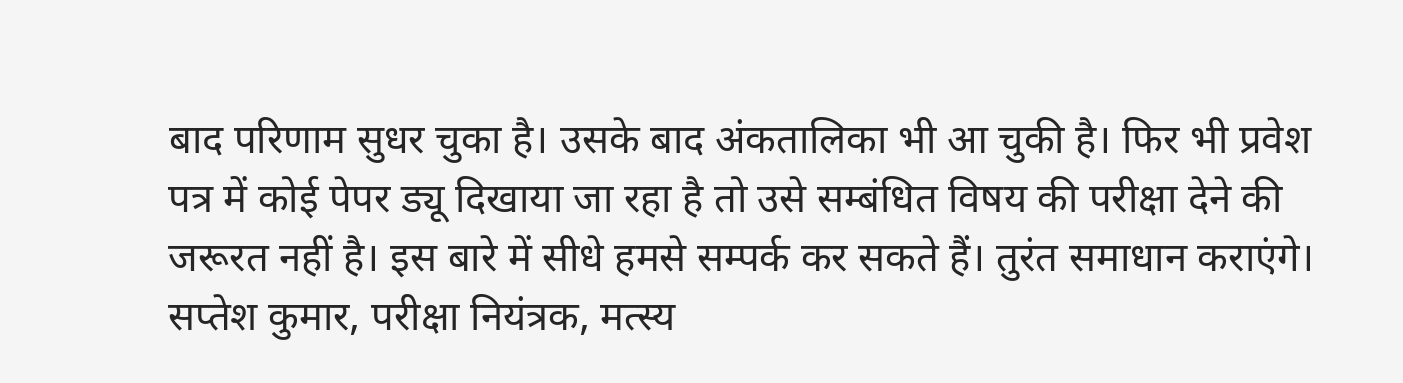बाद परिणाम सुधर चुका है। उसके बाद अंकतालिका भी आ चुकी है। फिर भी प्रवेश पत्र में कोई पेपर ड्यू दिखाया जा रहा है तो उसे सम्बंधित विषय की परीक्षा देने की जरूरत नहीं है। इस बारे में सीधे हमसे सम्पर्क कर सकते हैं। तुरंत समाधान कराएंगे।
सप्तेश कुमार, परीक्षा नियंत्रक, मत्स्य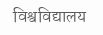विश्वविद्यालय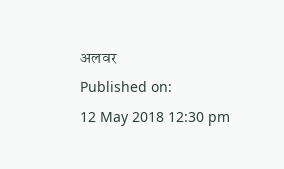अलवर
Published on:
12 May 2018 12:30 pm